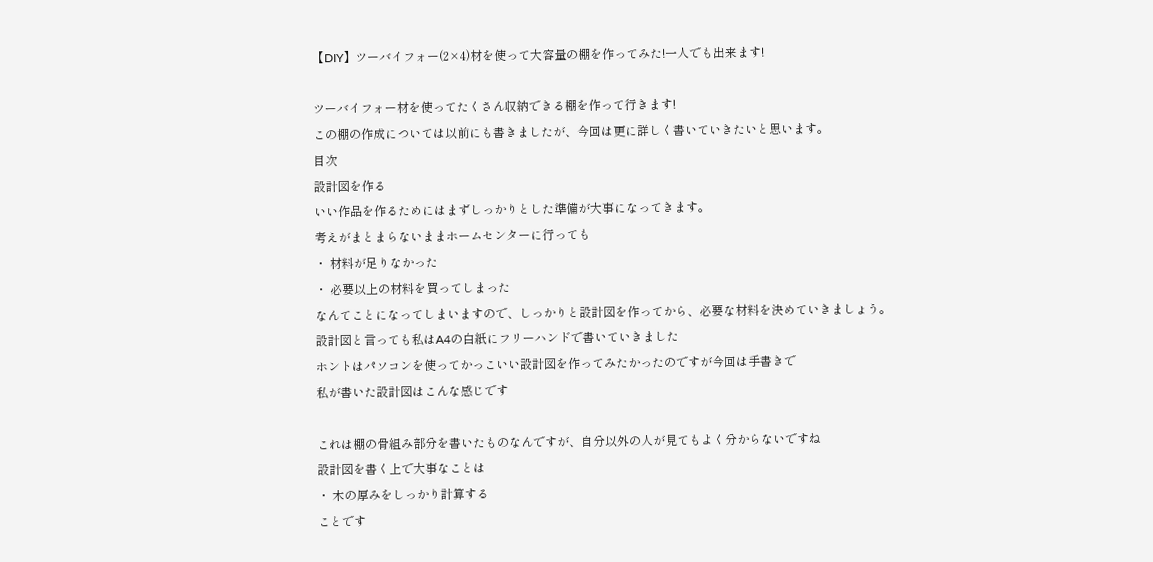【DIY】ツーバイフォー(2×4)材を使って大容量の棚を作ってみた!一人でも出来ます!

ツーバイフォー材を使ってたくさん収納できる棚を作って行きます!
この棚の作成については以前にも書きましたが、今回は更に詳しく書いていきたいと思います。
目次
設計図を作る
いい作品を作るためにはまずしっかりとした準備が大事になってきます。
考えがまとまらないままホームセンターに行っても
・ 材料が足りなかった
・ 必要以上の材料を買ってしまった
なんてことになってしまいますので、しっかりと設計図を作ってから、必要な材料を決めていきましょう。
設計図と言っても私はA4の白紙にフリーハンドで書いていきました
ホントはパソコンを使ってかっこいい設計図を作ってみたかったのですが今回は手書きで
私が書いた設計図はこんな感じです

これは棚の骨組み部分を書いたものなんですが、自分以外の人が見てもよく分からないですね
設計図を書く上で大事なことは
・ 木の厚みをしっかり計算する
ことです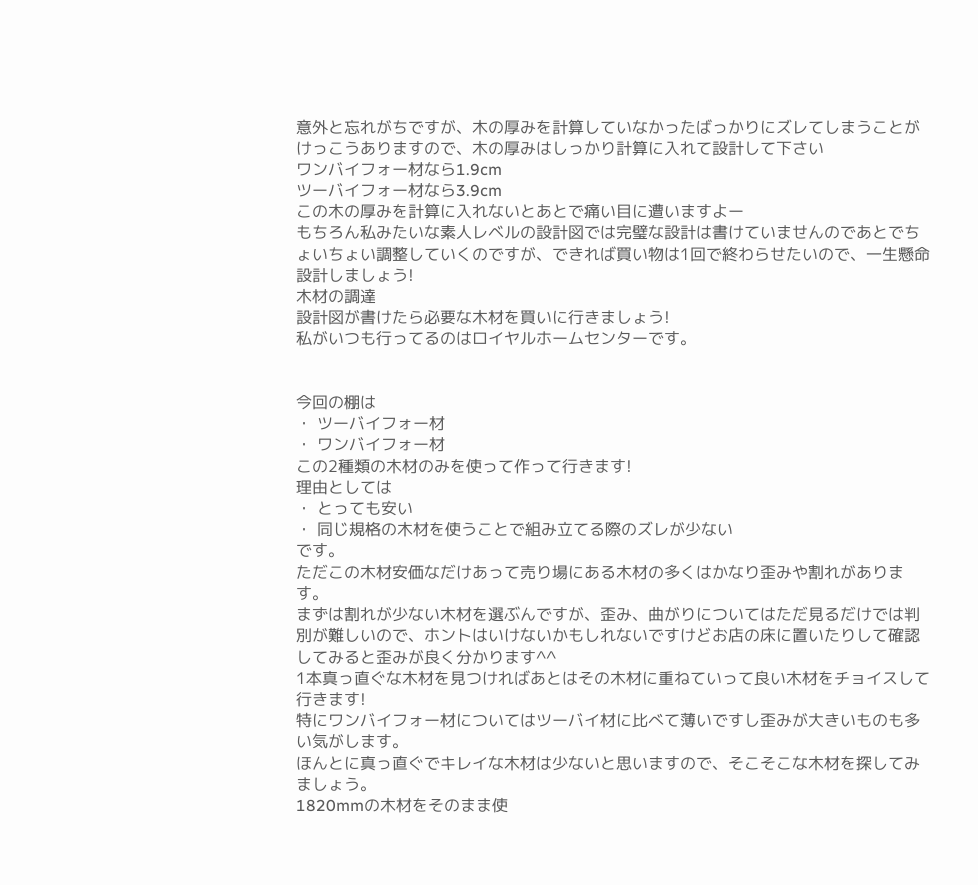意外と忘れがちですが、木の厚みを計算していなかったばっかりにズレてしまうことがけっこうありますので、木の厚みはしっかり計算に入れて設計して下さい
ワンバイフォー材なら1.9cm
ツーバイフォー材なら3.9cm
この木の厚みを計算に入れないとあとで痛い目に遭いますよー
もちろん私みたいな素人レベルの設計図では完璧な設計は書けていませんのであとでちょいちょい調整していくのですが、できれば買い物は1回で終わらせたいので、一生懸命設計しましょう!
木材の調達
設計図が書けたら必要な木材を買いに行きましょう!
私がいつも行ってるのはロイヤルホームセンターです。


今回の棚は
・ ツーバイフォー材
・ ワンバイフォー材
この2種類の木材のみを使って作って行きます!
理由としては
・ とっても安い
・ 同じ規格の木材を使うことで組み立てる際のズレが少ない
です。
ただこの木材安価なだけあって売り場にある木材の多くはかなり歪みや割れがあります。
まずは割れが少ない木材を選ぶんですが、歪み、曲がりについてはただ見るだけでは判別が難しいので、ホントはいけないかもしれないですけどお店の床に置いたりして確認してみると歪みが良く分かります^^
1本真っ直ぐな木材を見つければあとはその木材に重ねていって良い木材をチョイスして行きます!
特にワンバイフォー材についてはツーバイ材に比べて薄いですし歪みが大きいものも多い気がします。
ほんとに真っ直ぐでキレイな木材は少ないと思いますので、そこそこな木材を探してみましょう。
1820mmの木材をそのまま使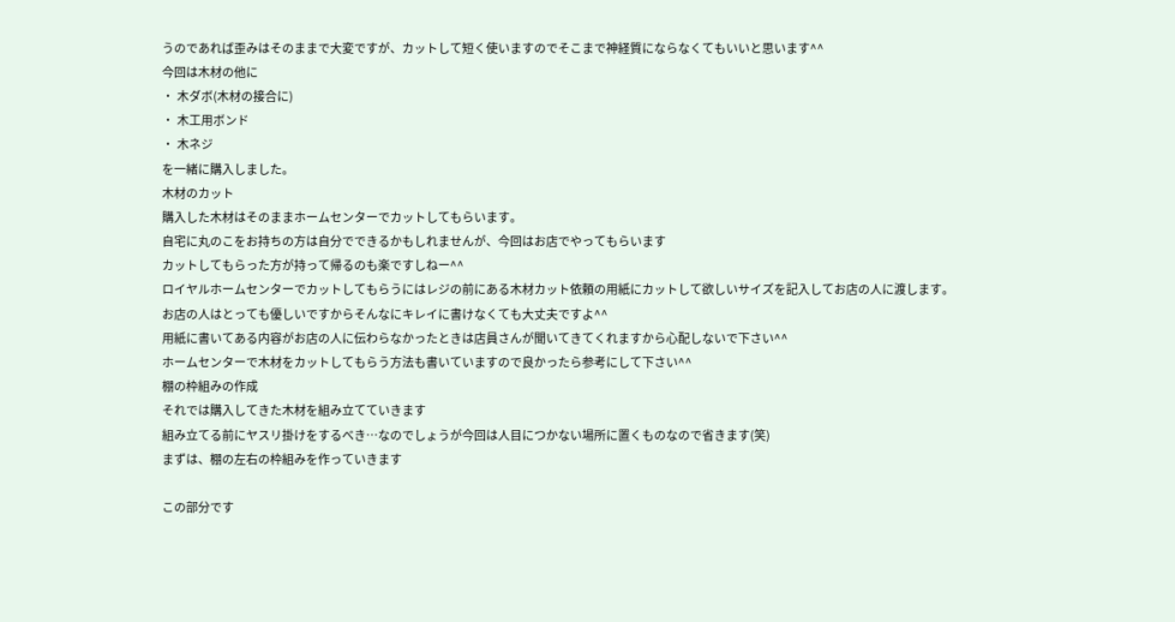うのであれば歪みはそのままで大変ですが、カットして短く使いますのでそこまで神経質にならなくてもいいと思います^^
今回は木材の他に
・ 木ダボ(木材の接合に)
・ 木工用ボンド
・ 木ネジ
を一緒に購入しました。
木材のカット
購入した木材はそのままホームセンターでカットしてもらいます。
自宅に丸のこをお持ちの方は自分でできるかもしれませんが、今回はお店でやってもらいます
カットしてもらった方が持って帰るのも楽ですしねー^^
ロイヤルホームセンターでカットしてもらうにはレジの前にある木材カット依頼の用紙にカットして欲しいサイズを記入してお店の人に渡します。
お店の人はとっても優しいですからそんなにキレイに書けなくても大丈夫ですよ^^
用紙に書いてある内容がお店の人に伝わらなかったときは店員さんが聞いてきてくれますから心配しないで下さい^^
ホームセンターで木材をカットしてもらう方法も書いていますので良かったら参考にして下さい^^
棚の枠組みの作成
それでは購入してきた木材を組み立てていきます
組み立てる前にヤスリ掛けをするべき…なのでしょうが今回は人目につかない場所に置くものなので省きます(笑)
まずは、棚の左右の枠組みを作っていきます

この部分です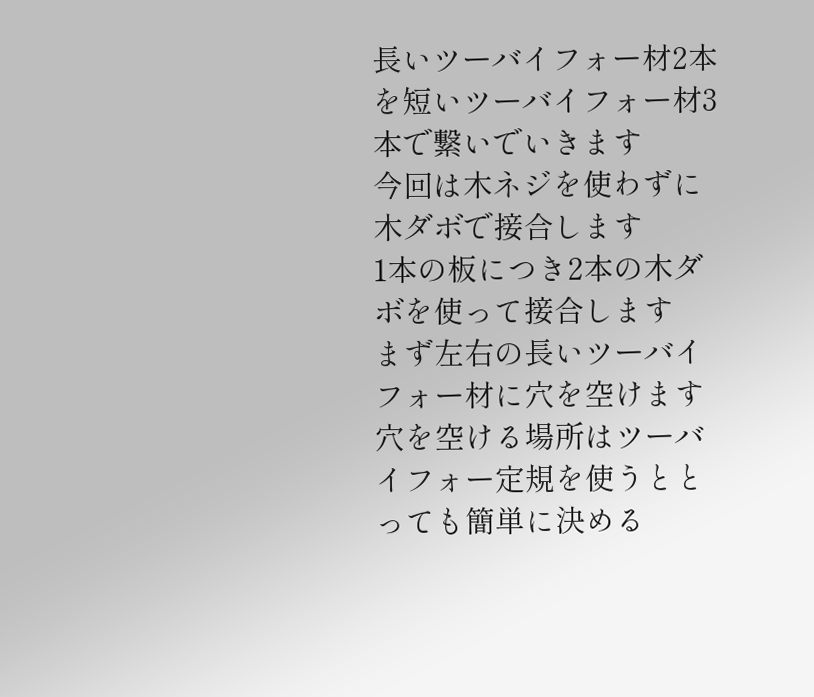長いツーバイフォー材2本を短いツーバイフォー材3本で繋いでいきます
今回は木ネジを使わずに木ダボで接合します
1本の板につき2本の木ダボを使って接合します
まず左右の長いツーバイフォー材に穴を空けます
穴を空ける場所はツーバイフォー定規を使うととっても簡単に決める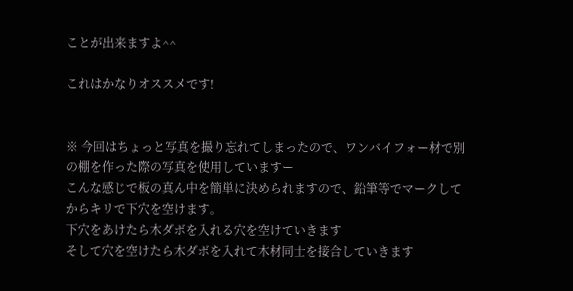ことが出来ますよ^^

これはかなりオススメです!


※ 今回はちょっと写真を撮り忘れてしまったので、ワンバイフォー材で別の棚を作った際の写真を使用していますー
こんな感じで板の真ん中を簡単に決められますので、鉛筆等でマークしてからキリで下穴を空けます。
下穴をあけたら木ダボを入れる穴を空けていきます
そして穴を空けたら木ダボを入れて木材同士を接合していきます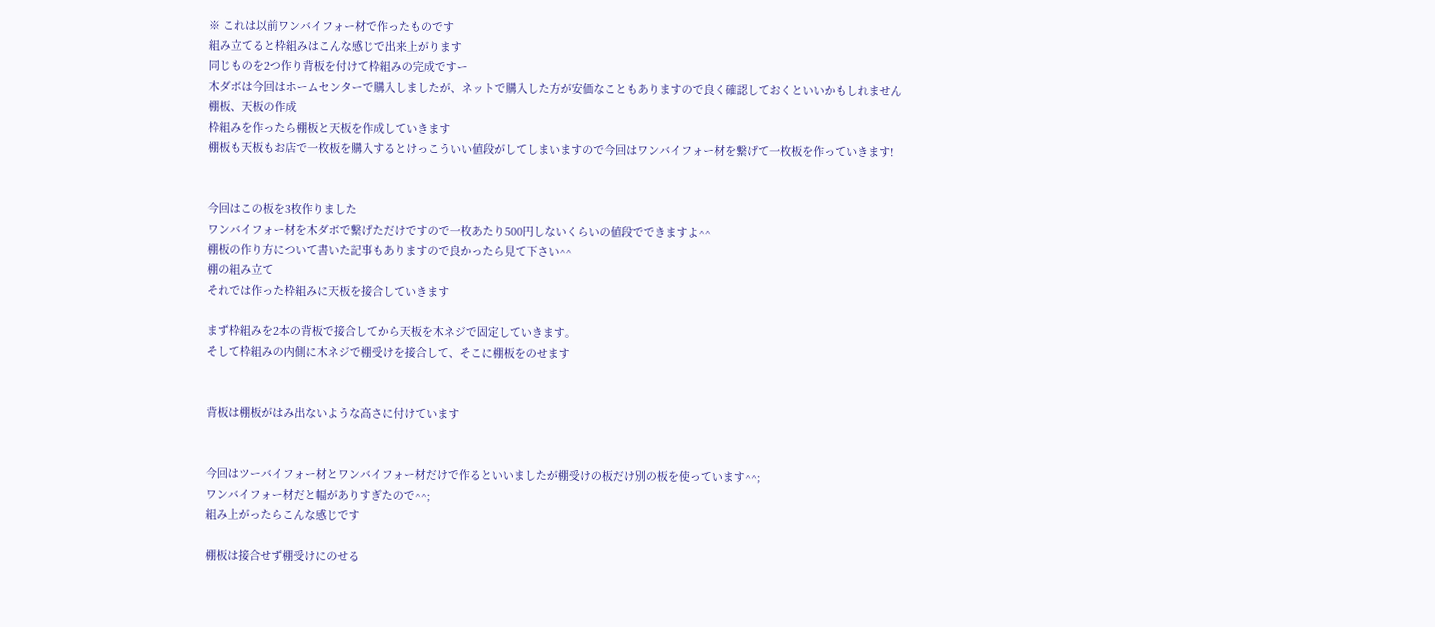※ これは以前ワンバイフォー材で作ったものです
組み立てると枠組みはこんな感じで出来上がります
同じものを2つ作り背板を付けて枠組みの完成ですー
木ダボは今回はホームセンターで購入しましたが、ネットで購入した方が安価なこともありますので良く確認しておくといいかもしれません
棚板、天板の作成
枠組みを作ったら棚板と天板を作成していきます
棚板も天板もお店で一枚板を購入するとけっこういい値段がしてしまいますので今回はワンバイフォー材を繋げて一枚板を作っていきます!


今回はこの板を3枚作りました
ワンバイフォー材を木ダボで繋げただけですので一枚あたり500円しないくらいの値段でできますよ^^
棚板の作り方について書いた記事もありますので良かったら見て下さい^^
棚の組み立て
それでは作った枠組みに天板を接合していきます

まず枠組みを2本の背板で接合してから天板を木ネジで固定していきます。
そして枠組みの内側に木ネジで棚受けを接合して、そこに棚板をのせます


背板は棚板がはみ出ないような高さに付けています


今回はツーバイフォー材とワンバイフォー材だけで作るといいましたが棚受けの板だけ別の板を使っています^^;
ワンバイフォー材だと幅がありすぎたので^^;
組み上がったらこんな感じです

棚板は接合せず棚受けにのせる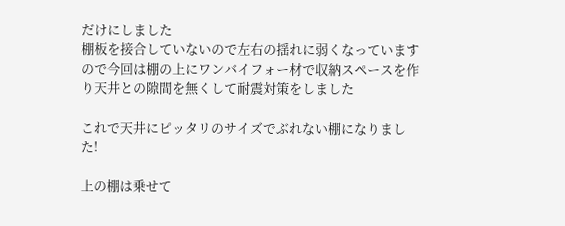だけにしました
棚板を接合していないので左右の揺れに弱くなっていますので今回は棚の上にワンバイフォー材で収納スペースを作り天井との隙間を無くして耐震対策をしました

これで天井にピッタリのサイズでぶれない棚になりました!

上の棚は乗せて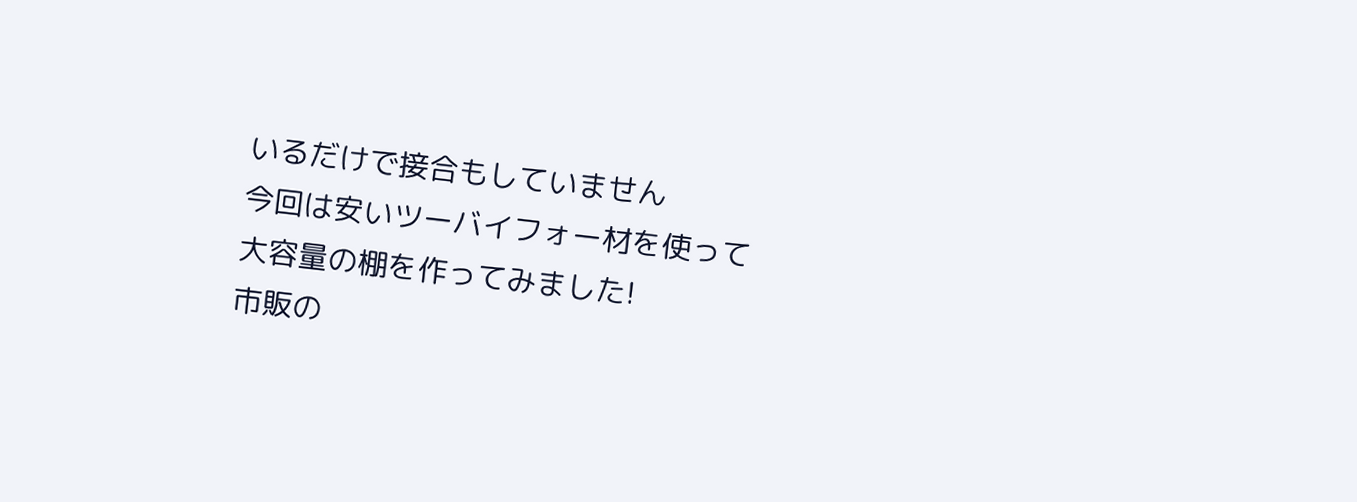いるだけで接合もしていません
今回は安いツーバイフォー材を使って大容量の棚を作ってみました!
市販の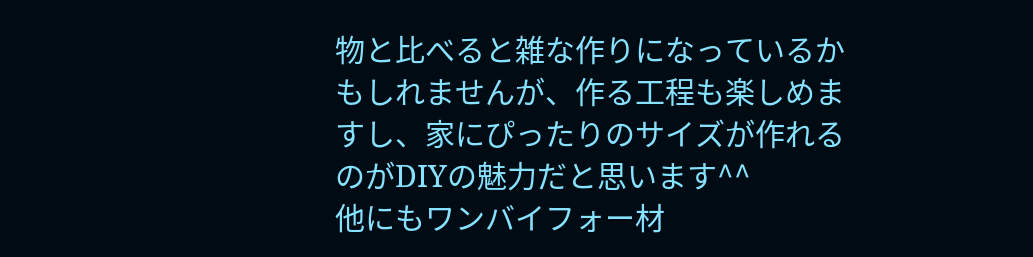物と比べると雑な作りになっているかもしれませんが、作る工程も楽しめますし、家にぴったりのサイズが作れるのがDIYの魅力だと思います^^
他にもワンバイフォー材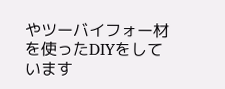やツーバイフォー材を使ったDIYをしています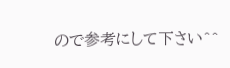ので参考にして下さい^^